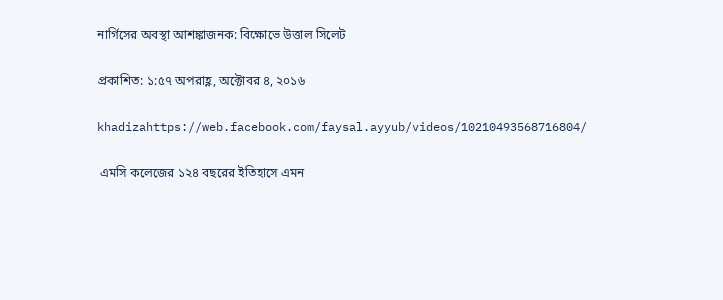নার্গিসের অবস্থা আশঙ্কাজনক: বিক্ষোভে উত্তাল সিলেট

প্রকাশিত: ১:৫৭ অপরাহ্ণ, অক্টোবর ৪, ২০১৬

khadizahttps://web.facebook.com/faysal.ayyub/videos/10210493568716804/

 এমসি কলেজের ১২৪ বছরের ইতিহাসে এমন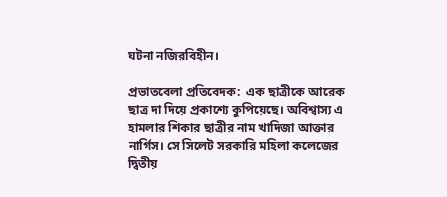ঘটনা নজিরবিহীন।

প্রভাতবেলা প্রতিবেদক:  এক ছাত্রীকে আরেক ছাত্র দা দিয়ে প্রকাশ্যে কুপিয়েছে। অবিশ্বাস্য এ হামলার শিকার ছাত্রীর নাম খাদিজা আক্তার নার্গিস। সে সিলেট সরকারি মহিলা কলেজের দ্বিতীয়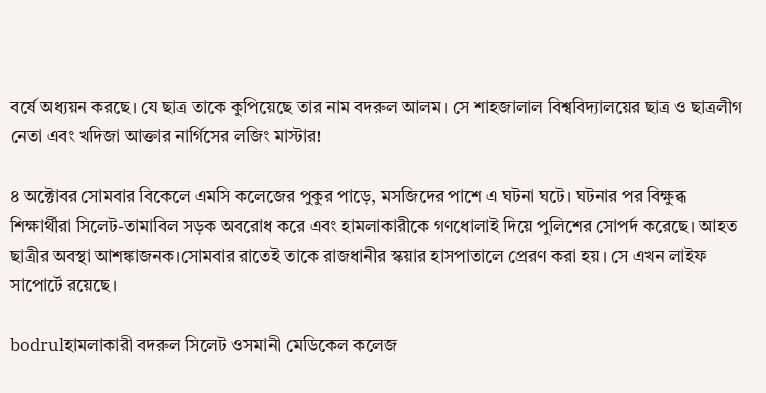বর্ষে অধ্যয়ন করছে। যে ছাত্র তাকে কুপিয়েছে তার নাম বদরুল আলম। সে শাহজালাল বিশ্ববিদ্যালয়ের ছাত্র ও ছাত্রলীগ নেতা এবং খদিজা আক্তার নার্গিসের লজিং মাস্টার!

৪ অক্টোবর সোমবার বিকেলে এমসি কলেজের পুকুর পাড়ে, মসজিদের পাশে এ ঘটনা ঘটে। ঘটনার পর বিক্ষুব্ধ শিক্ষার্থীরা সিলেট-তামাবিল সড়ক অবরোধ করে এবং হামলাকারীকে গণধোলাই দিয়ে পুলিশের সোপর্দ করেছে। আহত ছাত্রীর অবস্থা আশঙ্কাজনক।সোমবার রাতেই তাকে রাজধানীর স্কয়ার হাসপাতালে প্রেরণ করা হয়। সে এখন লাইফ সাপোর্টে রয়েছে।

bodrulহামলাকারী বদরুল সিলেট ওসমানী মেডিকেল কলেজ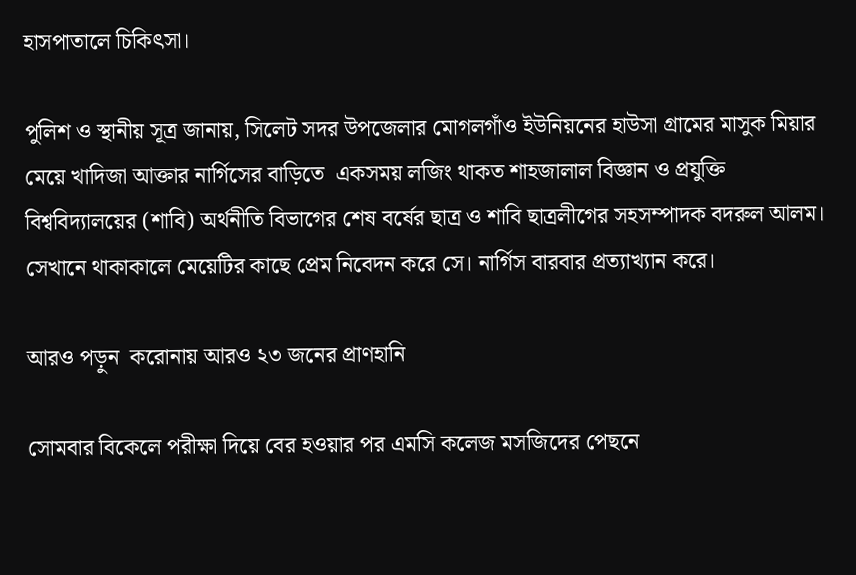হাসপাতালে চিকিৎসা।

পুলিশ ও স্থানীয় সূত্র জানায়, সিলেট সদর উপজেলার মোগলগাঁও ইউনিয়নের হাউসা গ্রামের মাসুক মিয়ার মেয়ে খাদিজা আক্তার নার্গিসের বাড়িতে  একসময় লজিং থাকত শাহজালাল বিজ্ঞান ও প্রযুক্তি বিশ্ববিদ্যালয়ের (শাবি) অর্থনীতি বিভাগের শেষ বর্ষের ছাত্র ও শাবি ছাত্রলীগের সহসম্পাদক বদরুল আলম। সেখানে থাকাকালে মেয়েটির কাছে প্রেম নিবেদন করে সে। নার্গিস বারবার প্রত্যাখ্যান করে।

আরও পড়ুন  করোনায় আরও ২৩ জনের প্রাণহানি

সোমবার বিকেলে পরীক্ষা দিয়ে বের হওয়ার পর এমসি কলেজ মসজিদের পেছনে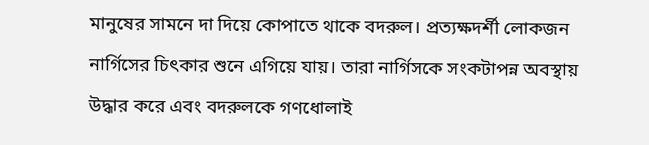মানুষের সামনে দা দিয়ে কোপাতে থাকে বদরুল। প্রত্যক্ষদর্শী লোকজন নার্গিসের চিৎকার শুনে এগিয়ে যায়। তারা নার্গিসকে সংকটাপন্ন অবস্থায় উদ্ধার করে এবং বদরুলকে গণধোলাই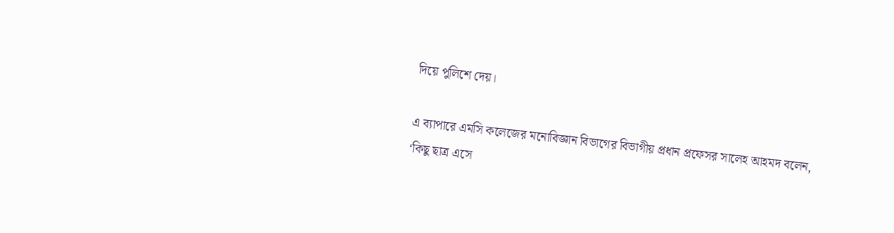দিয়ে পুলিশে দেয়।

এ ব্যাপারে এমসি কলেজের মনোবিজ্ঞান বিভাগের বিভাগীয় প্রধান প্রফেসর সালেহ আহমদ বলেন, ‘কিছু ছাত্র এসে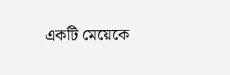একটি মেয়েকে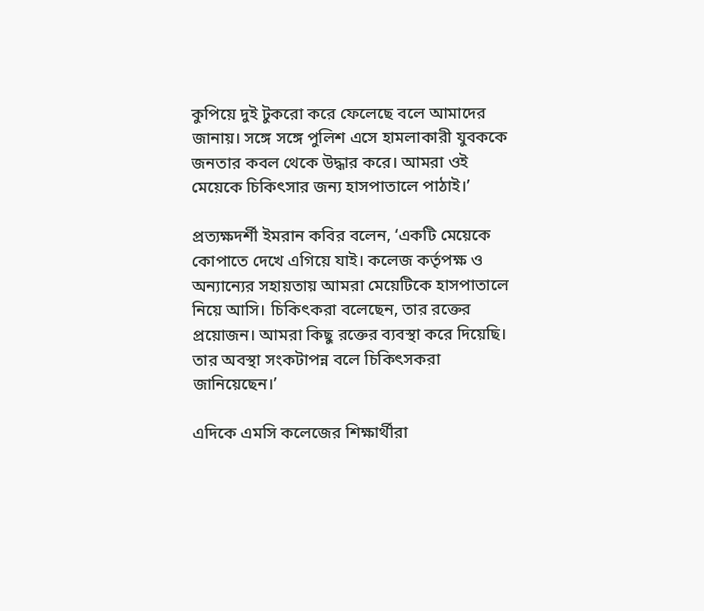কুপিয়ে দুই টুকরো করে ফেলেছে বলে আমাদের জানায়। সঙ্গে সঙ্গে পুলিশ এসে হামলাকারী যুবককে জনতার কবল থেকে উদ্ধার করে। আমরা ওই মেয়েকে চিকিৎসার জন্য হাসপাতালে পাঠাই।’

প্রত্যক্ষদর্শী ইমরান কবির বলেন, ‘একটি মেয়েকে কোপাতে দেখে এগিয়ে যাই। কলেজ কর্তৃপক্ষ ও অন্যান্যের সহায়তায় আমরা মেয়েটিকে হাসপাতালে নিয়ে আসি। চিকিৎকরা বলেছেন, তার রক্তের প্রয়োজন। আমরা কিছু রক্তের ব্যবস্থা করে দিয়েছি। তার অবস্থা সংকটাপন্ন বলে চিকিৎসকরা জানিয়েছেন।’

এদিকে এমসি কলেজের শিক্ষার্থীরা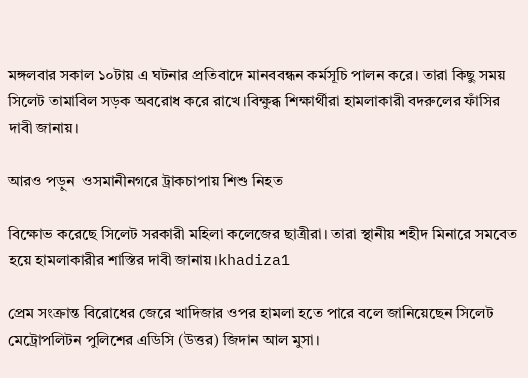মঙ্গলবার সকাল ১০টায় এ ঘটনার প্রতিবাদে মানববন্ধন কর্মসূচি পালন করে। তারা কিছু সময় সিলেট তামাবিল সড়ক অবরোধ করে রাখে।বিক্ষুব্ধ শিক্ষার্থীরা হামলাকারী বদরুলের ফাঁসির দাবী জানায়।

আরও পড়ুন  ওসমানীনগরে ট্রাকচাপায় শিশু নিহত

বিক্ষোভ করেছে সিলেট সরকারী মহিলা কলেজের ছাত্রীরা। তারা স্থানীয় শহীদ মিনারে সমবেত হয়ে হামলাকারীর শাস্তির দাবী জানায়।khadiza1

প্রেম সংক্রান্ত বিরোধের জেরে খাদিজার ওপর হামলা হতে পারে বলে জানিয়েছেন সিলেট মেট্রোপলিটন পুলিশের এডিসি (উত্তর) জিদান আল মুসা।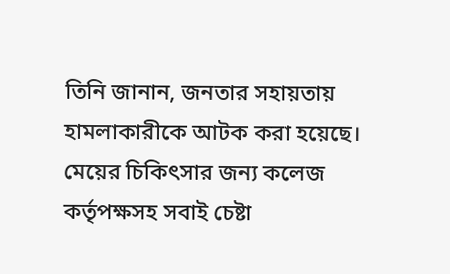তিনি জানান, জনতার সহায়তায় হামলাকারীকে আটক করা হয়েছে। মেয়ের চিকিৎসার জন্য কলেজ কর্তৃপক্ষসহ সবাই চেষ্টা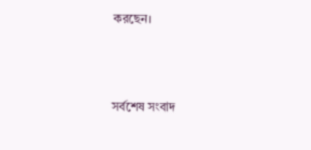করছেন।



সর্বশেষ সংবাদ